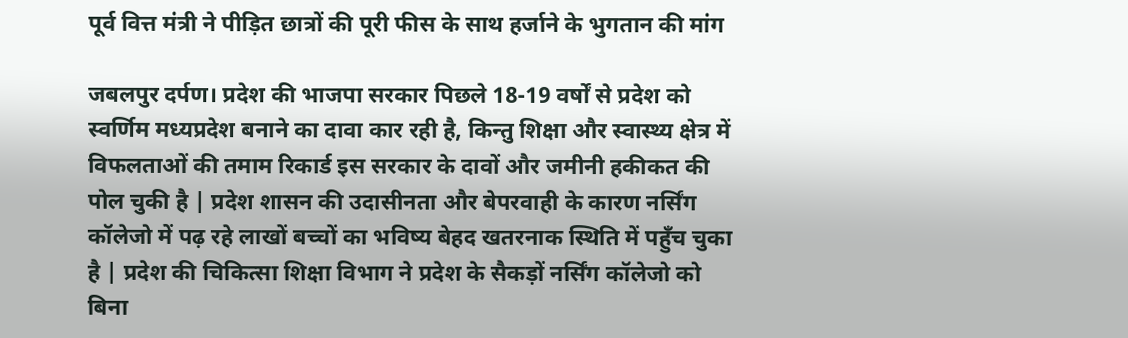पूर्व वित्त मंत्री ने पीड़ित छात्रों की पूरी फीस के साथ हर्जाने के भुगतान की मांग

जबलपुर दर्पण। प्रदेश की भाजपा सरकार पिछले 18-19 वर्षों से प्रदेश को स्वर्णिम मध्यप्रदेश बनाने का दावा कार रही है, किन्तु शिक्षा और स्वास्थ्य क्षेत्र में विफलताओं की तमाम रिकार्ड इस सरकार के दावों और जमीनी हकीकत की पोल चुकी है | प्रदेश शासन की उदासीनता और बेपरवाही के कारण नर्सिंग कॉलेजो में पढ़ रहे लाखों बच्चों का भविष्य बेहद खतरनाक स्थिति में पहुँच चुका है | प्रदेश की चिकित्सा शिक्षा विभाग ने प्रदेश के सैकड़ों नर्सिंग कॉलेजो को बिना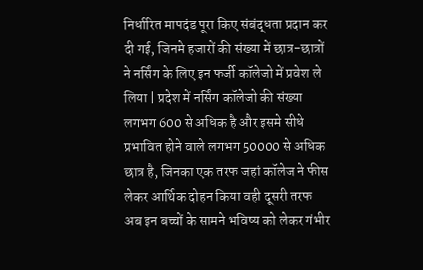निर्धारित मापदंड पूरा किए संबंद्धता प्रदान कर दी गई, जिनमे हजारों की संख्या में छात्र-छात्रों ने नर्सिंग के लिए इन फर्जी कॉलेजो में प्रवेश ले लिया | प्रदेश में नर्सिंग कॉलेजो की संख्या लगभग 600 से अधिक है और इसमे सीधे प्रभावित होने वाले लगभग 50000 से अधिक छात्र है, जिनका एक तरफ जहां कॉलेज ने फीस लेकर आर्थिक दोहन किया वही दूसरी तरफ अब इन बच्चों के सामने भविष्य को लेकर गंभीर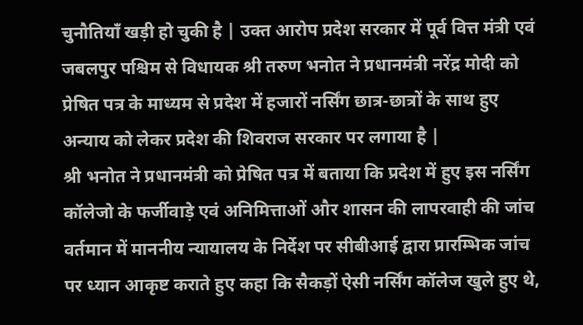चुनौतियाँ खड़ी हो चुकी है | उक्त आरोप प्रदेश सरकार में पूर्व वित्त मंत्री एवं जबलपुर पश्चिम से विधायक श्री तरुण भनोत ने प्रधानमंत्री नरेंद्र मोदी को प्रेषित पत्र के माध्यम से प्रदेश में हजारों नर्सिंग छात्र-छात्रों के साथ हुए अन्याय को लेकर प्रदेश की शिवराज सरकार पर लगाया है |
श्री भनोत ने प्रधानमंत्री को प्रेषित पत्र में बताया कि प्रदेश में हुए इस नर्सिंग कॉलेजो के फर्जीवाड़े एवं अनिमित्ताओं और शासन की लापरवाही की जांच वर्तमान में माननीय न्यायालय के निर्देश पर सीबीआई द्वारा प्रारम्भिक जांच पर ध्यान आकृष्ट कराते हुए कहा कि सैकड़ों ऐसी नर्सिंग कॉलेज खुले हुए थे,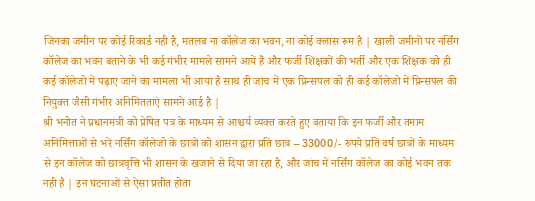जिनका जमीन पर कोई रिकार्ड नही है, मतलब ना कॉलेज का भवन, ना कोई क्लास रूम है | खाली जमीनों पर नर्सिंग कॉलेज का भवन बताने के भी कई गंभीर मामले सामने आयें हैं और फर्जी शिक्षकों की भर्ती और एक शिक्षक को ही कई कॉलेजो में पढ़ाए जाने का मामला भी आया है साथ ही जांच में एक प्रिन्सपल को ही कई कॉलेजो में प्रिन्सपल की नियुक्त जैसी गंभीर अनिमितताएं सामने आई है |
श्री भनोत ने प्रधानमंत्री को प्रेषित पत्र के माध्यम से आश्चर्य व्यक्त करते हुए बताया कि इन फर्जी और तमाम अनिमित्ताओं से भरे नर्सिंग कॉलेजो के छात्रों को शासन द्वारा प्रति छात्र – 33000/- रुपये प्रति वर्ष छात्रों के माध्यम से इन कॉलेज को छात्रवृत्ति भी शासन के खजाने से दिया जा रहा है, और जांच में नर्सिंग कॉलेज का कोई भवन तक नही है | इन घटनाओं से ऐसा प्रतीत होता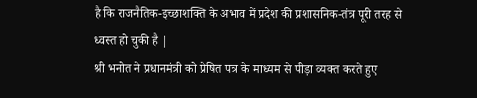है कि राजनैतिक-इच्छाशक्ति के अभाव में प्रदेश की प्रशासनिक-तंत्र पूरी तरह से ध्वस्त हो चुकी है |
श्री भनोत ने प्रधानमंत्री को प्रेषित पत्र के माध्यम से पीड़ा व्यक्त करते हुए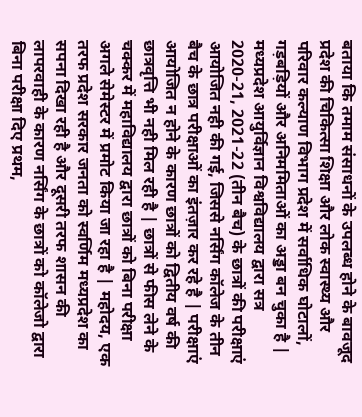बताया कि तमाम संसाधनों के उपलब्ध होने के बावजूद प्रदेश की चिकित्सा शिक्षा और लोक स्वास्थ्य और परिवार कल्याण विभाग प्रदेश में सर्वाधिक घोटालों, गड़बड़ियों और अनिममिताओं का अड्डा बन चुका है | मध्यप्रदेश आयुर्विज्ञान विश्वविद्यालय द्वारा सत्र 2020-21, 2021-22 (तीन बैच) के छात्रों की परीक्षाएं आयोजित नही की गई, जिससे नर्सिंग कॉलेज के तीन बैच के छात्र परीक्षाओं का इंतज़ार कर रहे है | परीक्षाएं आयोजित न होने के कारण छात्रों को द्वितीय वर्ष की छात्रवृत्ति भी नही मिल रही है | छात्रों से फीस लेने के चक्कर में महाविद्यालय द्वारा छात्रों को बिना परीक्षा अगले सेमेस्टर में प्रमोट किया जा रहा है | महोदय, एक तरफ प्रदेश सरकार जनता को स्वर्णिम मध्यप्रदेश का सपना दिखा रही है और दूसरी तरफ शासन की लापरवाही के कारण नर्सिंग के छात्रों को कॉलेजो द्वारा बिना परीक्षा दिए प्रथम,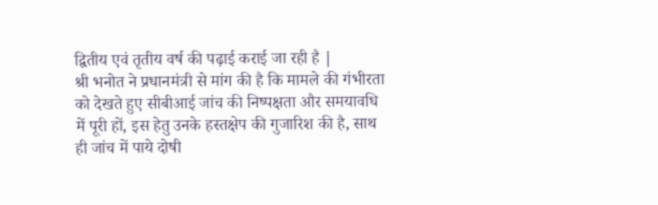द्वितीय एवं तृतीय वर्ष की पढ़ाई कराई जा रही है |
श्री भनोत ने प्रधानमंत्री से मांग की है कि मामले की गंभीरता को देखते हुए सीबीआई जांच की निष्पक्षता और समयावधि में पूरी हों, इस हेतु उनके हस्तक्षेप की गुजारिश की है, साथ ही जांच में पाये दोषी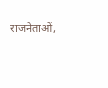राजनेताओं,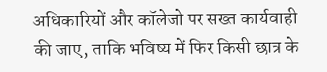अधिकारियों और कॉलेजो पर सख्त कार्यवाही की जाए, ताकि भविष्य में फिर किसी छात्र के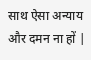साथ ऐसा अन्याय और दमन ना हों |